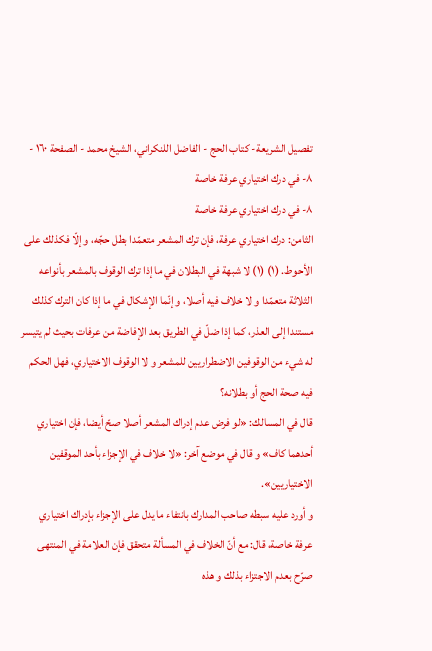تفصيل الشريعة- كتاب الحج - الفاضل اللنكراني، الشيخ محمد - الصفحة ١٦٠ - ٨- في درك اختياري عرفة خاصة
٨- في درك اختياري عرفة خاصة
الثامن: درك اختياري عرفة، فإن ترك المشعر متعمّدا بطل حجّه، و إلّا فكذلك على الأحوط. (١) (١) لا شبهة في البطلان في ما إذا ترك الوقوف بالمشعر بأنواعه الثلاثة متعمّدا و لا خلاف فيه أصلا، و إنّما الإشكال في ما إذا كان الترك كذلك مستندا إلى العذر، كما إذا ضلّ في الطريق بعد الإفاضة من عرفات بحيث لم يتيسر له شيء من الوقوفين الاضطراريين للمشعر و لا الوقوف الاختياري، فهل الحكم فيه صحة الحج أو بطلانه؟
قال في المسالك: «لو فرض عدم إدراك المشعر أصلا صحّ أيضا، فإن اختياري أحدهما كاف» و قال في موضع آخر: «لا خلاف في الإجزاء بأحد الموقفين الاختياريين».
و أورد عليه سبطه صاحب المدارك بانتفاء ما يدل على الإجزاء بإدراك اختياري عرفة خاصة، قال: مع أنّ الخلاف في المسألة متحقق فإن العلامة في المنتهى صرّح بعدم الاجتزاء بذلك و هذه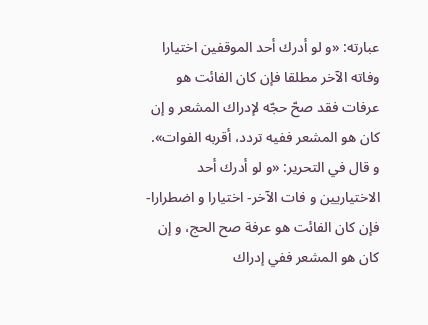عبارته: «و لو أدرك أحد الموقفين اختيارا وفاته الآخر مطلقا فإن كان الفائت هو عرفات فقد صحّ حجّه لإدراك المشعر و إن كان هو المشعر ففيه تردد، أقربه الفوات».
و قال في التحرير: «و لو أدرك أحد الاختياريين و فات الآخر- اختيارا و اضطرارا- فإن كان الفائت هو عرفة صح الحج، و إن كان هو المشعر ففي إدراك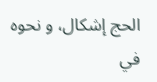الحج إشكال، و نحوه في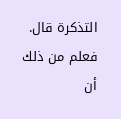التذكرة قال. فعلم من ذلك أن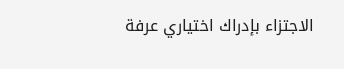الاجتزاء بإدراك اختياري عرفة